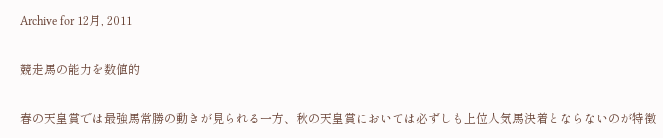Archive for 12月, 2011

競走馬の能力を数値的

春の天皇賞では最強馬常勝の動きが見られる一方、秋の天皇賞においては必ずしも上位人気馬決着とならないのが特徴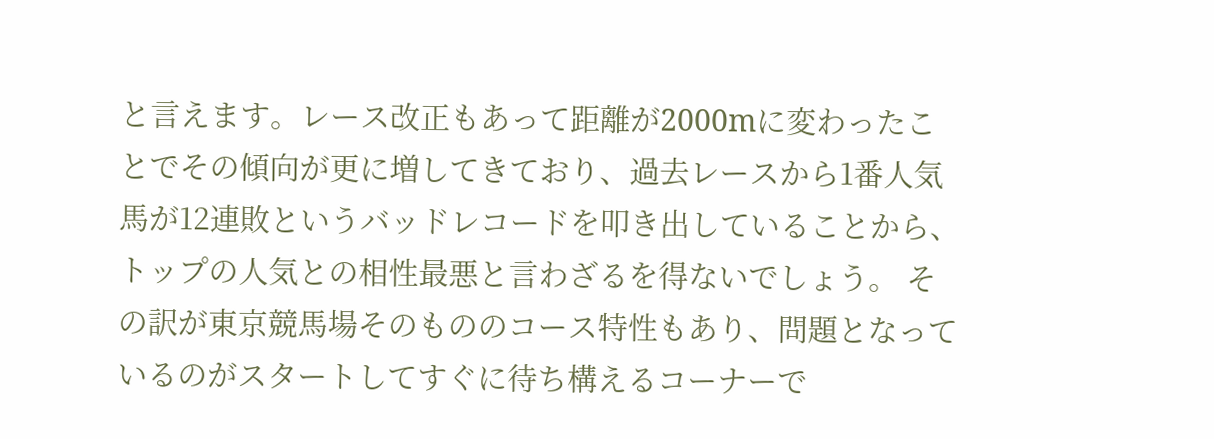と言えます。レース改正もあって距離が2000mに変わったことでその傾向が更に増してきており、過去レースから1番人気馬が12連敗というバッドレコードを叩き出していることから、トップの人気との相性最悪と言わざるを得ないでしょう。 その訳が東京競馬場そのもののコース特性もあり、問題となっているのがスタートしてすぐに待ち構えるコーナーで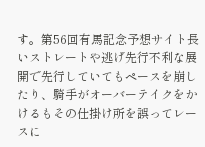す。第56回有馬記念予想サイト長いストレートや逃げ先行不利な展開で先行していてもペースを崩したり、騎手がオーバーテイクをかけるもその仕掛け所を誤ってレースに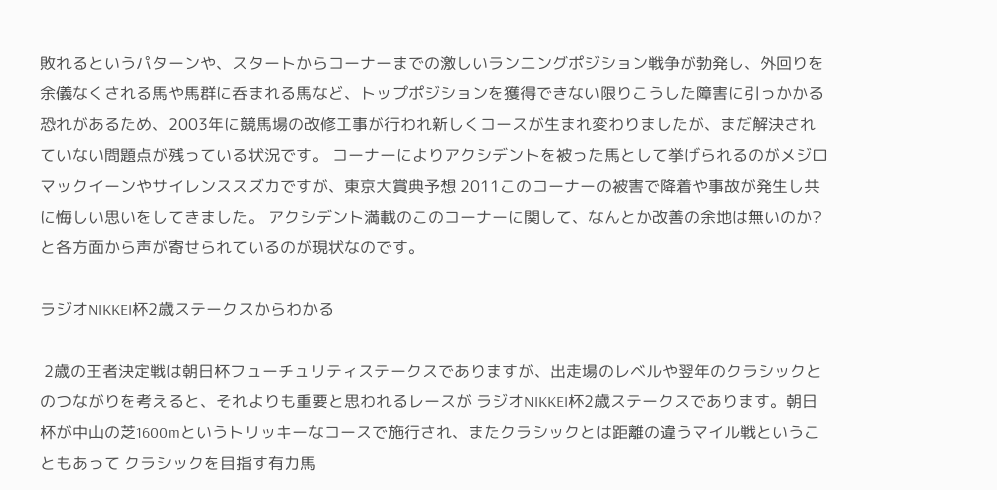敗れるというパターンや、スタートからコーナーまでの激しいランニングポジション戦争が勃発し、外回りを余儀なくされる馬や馬群に呑まれる馬など、トップポジションを獲得できない限りこうした障害に引っかかる恐れがあるため、2003年に競馬場の改修工事が行われ新しくコースが生まれ変わりましたが、まだ解決されていない問題点が残っている状況です。 コーナーによりアクシデントを被った馬として挙げられるのがメジロマックイーンやサイレンススズカですが、東京大賞典予想 2011このコーナーの被害で降着や事故が発生し共に悔しい思いをしてきました。 アクシデント満載のこのコーナーに関して、なんとか改善の余地は無いのか?と各方面から声が寄せられているのが現状なのです。

ラジオNIKKEI杯2歳ステークスからわかる

 2歳の王者決定戦は朝日杯フューチュリティステークスでありますが、出走場のレベルや翌年のクラシックとのつながりを考えると、それよりも重要と思われるレースが ラジオNIKKEI杯2歳ステークスであります。朝日杯が中山の芝1600mというトリッキーなコースで施行され、またクラシックとは距離の違うマイル戦ということもあって クラシックを目指す有力馬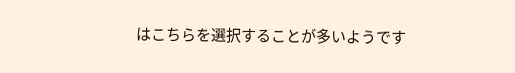はこちらを選択することが多いようです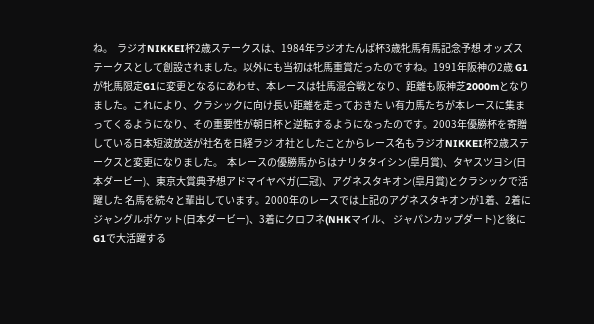ね。  ラジオNIKKEI杯2歳ステークスは、1984年ラジオたんぱ杯3歳牝馬有馬記念予想 オッズステークスとして創設されました。以外にも当初は牝馬重賞だったのですね。1991年阪神の2歳 G1が牝馬限定G1に変更となるにあわせ、本レースは牡馬混合戦となり、距離も阪神芝2000mとなりました。これにより、クラシックに向け長い距離を走っておきた い有力馬たちが本レースに集まってくるようになり、その重要性が朝日杯と逆転するようになったのです。2003年優勝杯を寄贈している日本短波放送が社名を日経ラジ オ社としたことからレース名もラジオNIKKEI杯2歳ステークスと変更になりました。  本レースの優勝馬からはナリタタイシン(皐月賞)、タヤスツヨシ(日本ダービー)、東京大賞典予想アドマイヤベガ(二冠)、アグネスタキオン(皐月賞)とクラシックで活躍した 名馬を続々と輩出しています。2000年のレースでは上記のアグネスタキオンが1着、2着にジャングルポケット(日本ダービー)、3着にクロフネ(NHKマイル、 ジャパンカップダート)と後にG1で大活躍する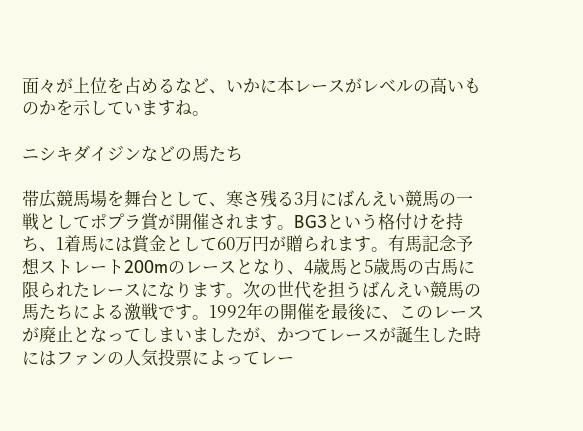面々が上位を占めるなど、いかに本レースがレベルの高いものかを示していますね。

ニシキダイジンなどの馬たち

帯広競馬場を舞台として、寒さ残る3月にばんえい競馬の一戦としてポプラ賞が開催されます。BG3という格付けを持ち、1着馬には賞金として60万円が贈られます。有馬記念予想ストレート200mのレースとなり、4歳馬と5歳馬の古馬に限られたレースになります。次の世代を担うばんえい競馬の馬たちによる激戦です。1992年の開催を最後に、このレースが廃止となってしまいましたが、かつてレースが誕生した時にはファンの人気投票によってレー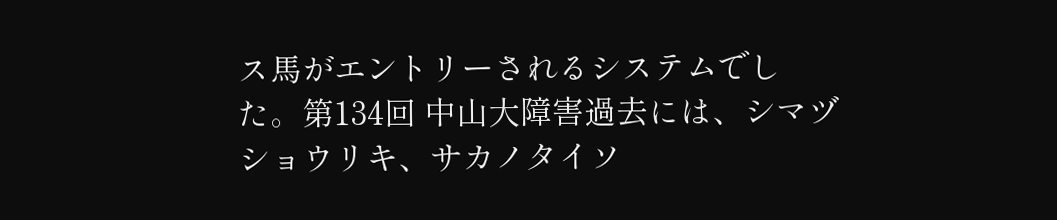ス馬がエントリーされるシステムでした。第134回 中山大障害過去には、シマヅショウリキ、サカノタイソ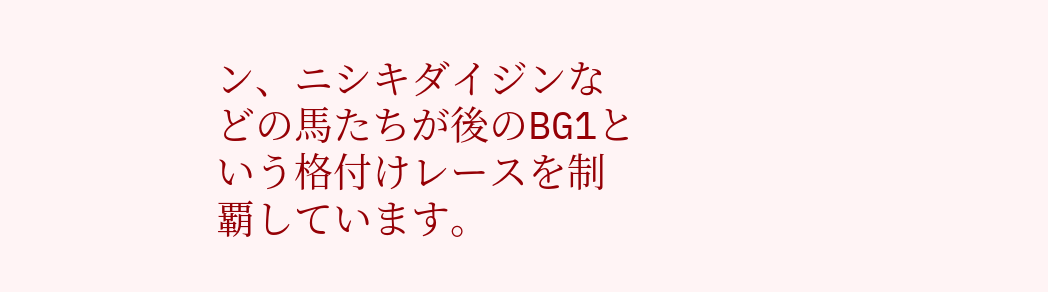ン、ニシキダイジンなどの馬たちが後のBG1という格付けレースを制覇しています。